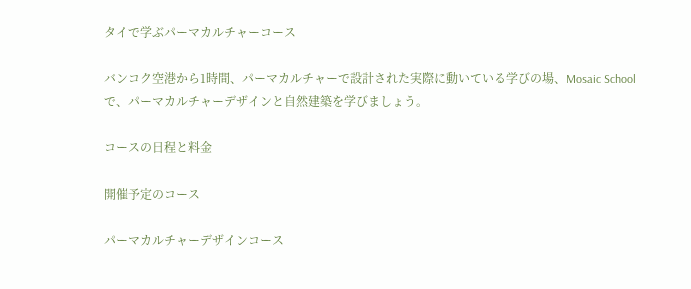タイで学ぶパーマカルチャーコース

バンコク空港から1時間、パーマカルチャーで設計された実際に動いている学びの場、Mosaic Schoolで、パーマカルチャーデザインと自然建築を学びましょう。

コースの日程と料金

開催予定のコース

パーマカルチャーデザインコース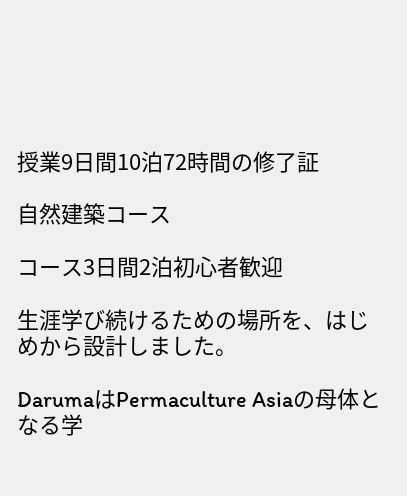授業9日間10泊72時間の修了証

自然建築コース

コース3日間2泊初心者歓迎

生涯学び続けるための場所を、はじめから設計しました。

DarumaはPermaculture Asiaの母体となる学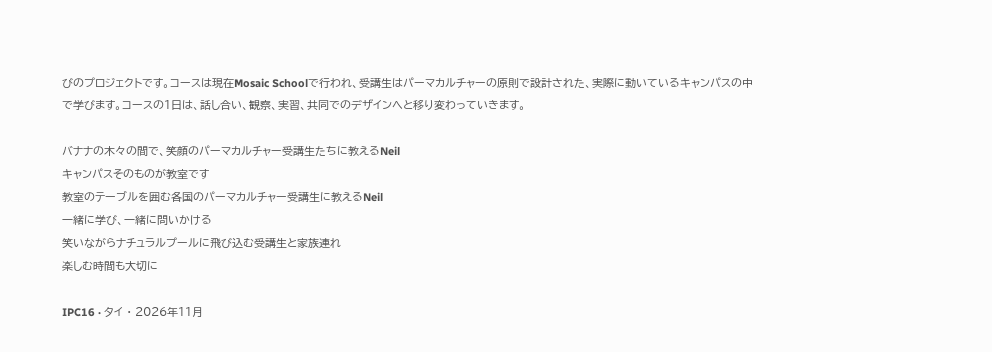びのプロジェクトです。コースは現在Mosaic Schoolで行われ、受講生はパーマカルチャーの原則で設計された、実際に動いているキャンパスの中で学びます。コースの1日は、話し合い、観察、実習、共同でのデザインへと移り変わっていきます。

バナナの木々の間で、笑顔のパーマカルチャー受講生たちに教えるNeil
キャンパスそのものが教室です
教室のテーブルを囲む各国のパーマカルチャー受講生に教えるNeil
一緒に学び、一緒に問いかける
笑いながらナチュラルプールに飛び込む受講生と家族連れ
楽しむ時間も大切に

IPC16 · タイ · 2026年11月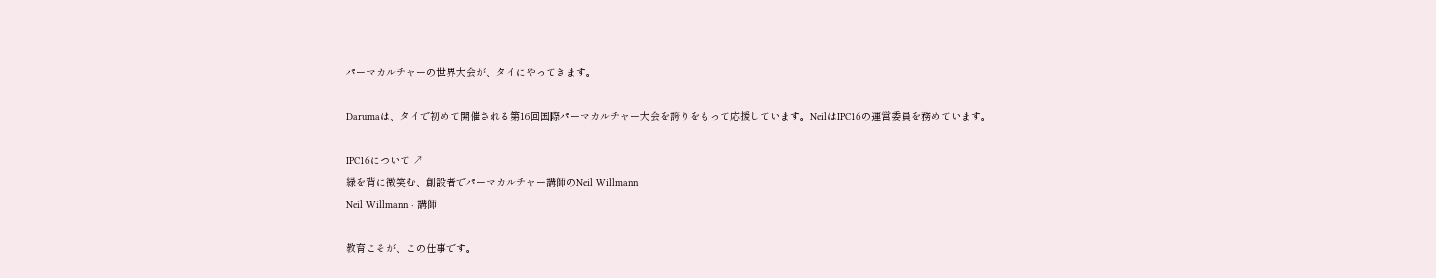パーマカルチャーの世界大会が、タイにやってきます。

Darumaは、タイで初めて開催される第16回国際パーマカルチャー大会を誇りをもって応援しています。NeilはIPC16の運営委員を務めています。

IPC16について ↗
緑を背に微笑む、創設者でパーマカルチャー講師のNeil Willmann
Neil Willmann · 講師

教育こそが、この仕事です。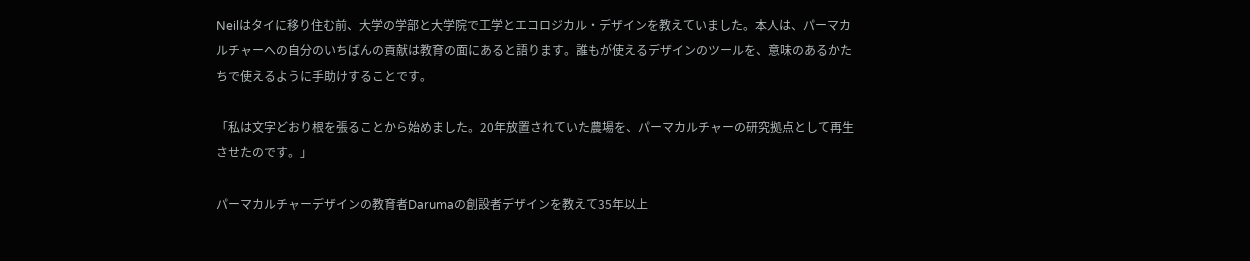Neilはタイに移り住む前、大学の学部と大学院で工学とエコロジカル・デザインを教えていました。本人は、パーマカルチャーへの自分のいちばんの貢献は教育の面にあると語ります。誰もが使えるデザインのツールを、意味のあるかたちで使えるように手助けすることです。

「私は文字どおり根を張ることから始めました。20年放置されていた農場を、パーマカルチャーの研究拠点として再生させたのです。」

パーマカルチャーデザインの教育者Darumaの創設者デザインを教えて35年以上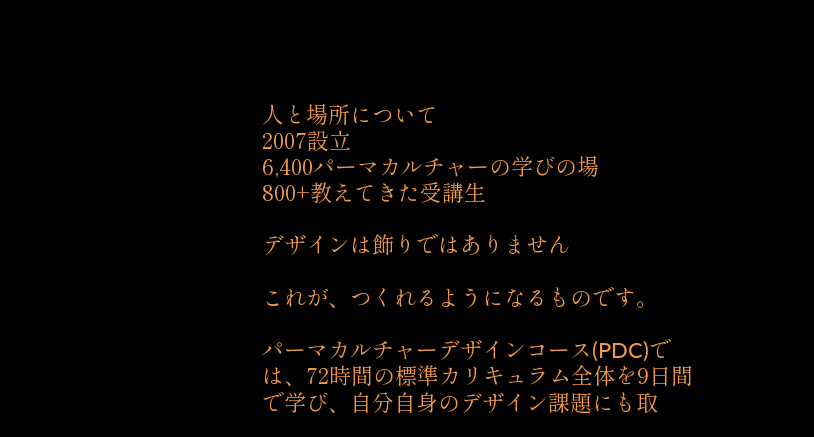人と場所について
2007設立
6,400パーマカルチャーの学びの場
800+教えてきた受講生

デザインは飾りではありません

これが、つくれるようになるものです。

パーマカルチャーデザインコース(PDC)では、72時間の標準カリキュラム全体を9日間で学び、自分自身のデザイン課題にも取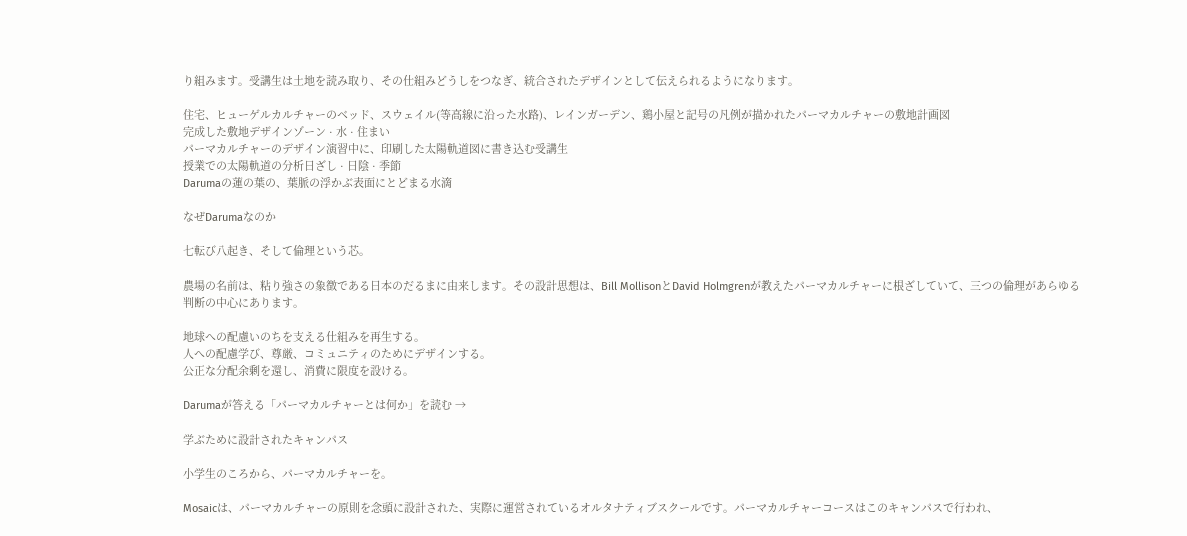り組みます。受講生は土地を読み取り、その仕組みどうしをつなぎ、統合されたデザインとして伝えられるようになります。

住宅、ヒューゲルカルチャーのベッド、スウェイル(等高線に沿った水路)、レインガーデン、鶏小屋と記号の凡例が描かれたパーマカルチャーの敷地計画図
完成した敷地デザインゾーン · 水 · 住まい
パーマカルチャーのデザイン演習中に、印刷した太陽軌道図に書き込む受講生
授業での太陽軌道の分析日ざし · 日陰 · 季節
Darumaの蓮の葉の、葉脈の浮かぶ表面にとどまる水滴

なぜDarumaなのか

七転び八起き、そして倫理という芯。

農場の名前は、粘り強さの象徴である日本のだるまに由来します。その設計思想は、Bill MollisonとDavid Holmgrenが教えたパーマカルチャーに根ざしていて、三つの倫理があらゆる判断の中心にあります。

地球への配慮いのちを支える仕組みを再生する。
人への配慮学び、尊厳、コミュニティのためにデザインする。
公正な分配余剰を還し、消費に限度を設ける。

Darumaが答える「パーマカルチャーとは何か」を読む →

学ぶために設計されたキャンパス

小学生のころから、パーマカルチャーを。

Mosaicは、パーマカルチャーの原則を念頭に設計された、実際に運営されているオルタナティブスクールです。パーマカルチャーコースはこのキャンパスで行われ、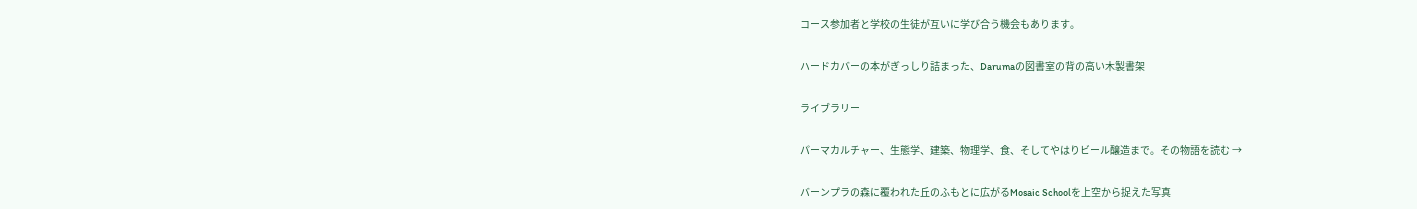コース参加者と学校の生徒が互いに学び合う機会もあります。

ハードカバーの本がぎっしり詰まった、Darumaの図書室の背の高い木製書架

ライブラリー

パーマカルチャー、生態学、建築、物理学、食、そしてやはりビール醸造まで。その物語を読む →

バーンプラの森に覆われた丘のふもとに広がるMosaic Schoolを上空から捉えた写真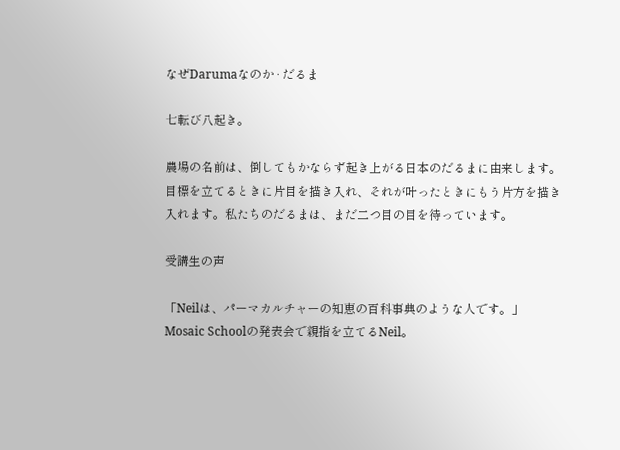なぜDarumaなのか · だるま

七転び八起き。

農場の名前は、倒してもかならず起き上がる日本のだるまに由来します。目標を立てるときに片目を描き入れ、それが叶ったときにもう片方を描き入れます。私たちのだるまは、まだ二つ目の目を待っています。

受講生の声

「Neilは、パーマカルチャーの知恵の百科事典のような人です。」
Mosaic Schoolの発表会で親指を立てるNeil。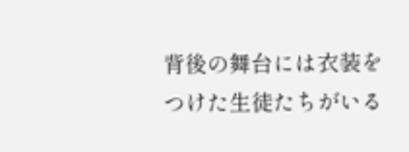背後の舞台には衣装をつけた生徒たちがいる